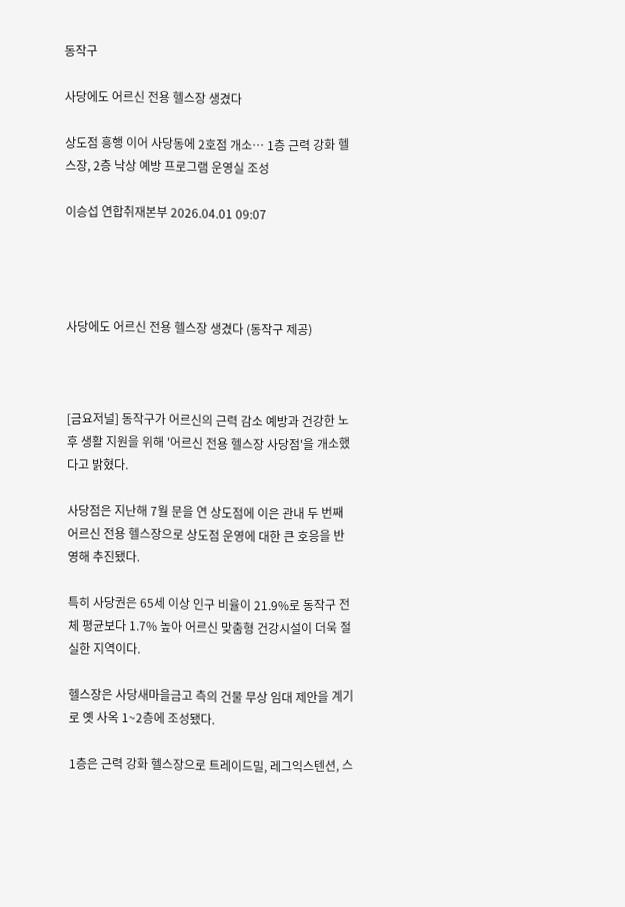동작구

사당에도 어르신 전용 헬스장 생겼다

상도점 흥행 이어 사당동에 2호점 개소… 1층 근력 강화 헬스장, 2층 낙상 예방 프로그램 운영실 조성

이승섭 연합취재본부 2026.04.01 09:07




사당에도 어르신 전용 헬스장 생겼다 (동작구 제공)



[금요저널] 동작구가 어르신의 근력 감소 예방과 건강한 노후 생활 지원을 위해 '어르신 전용 헬스장 사당점'을 개소했다고 밝혔다.

사당점은 지난해 7월 문을 연 상도점에 이은 관내 두 번째 어르신 전용 헬스장으로 상도점 운영에 대한 큰 호응을 반영해 추진됐다.

특히 사당권은 65세 이상 인구 비율이 21.9%로 동작구 전체 평균보다 1.7% 높아 어르신 맞춤형 건강시설이 더욱 절실한 지역이다.

헬스장은 사당새마을금고 측의 건물 무상 임대 제안을 계기로 옛 사옥 1~2층에 조성됐다.

1층은 근력 강화 헬스장으로 트레이드밀, 레그익스텐션, 스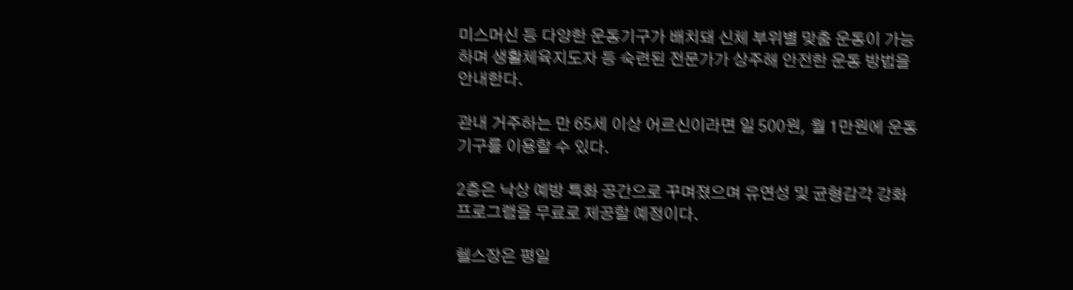미스머신 등 다양한 운동기구가 배치돼 신체 부위별 맞춤 운동이 가능하며 생활체육지도자 등 숙련된 전문가가 상주해 안전한 운동 방법을 안내한다.

관내 거주하는 만 65세 이상 어르신이라면 일 500원, 월 1만원에 운동 기구를 이용할 수 있다.

2층은 낙상 예방 특화 공간으로 꾸며졌으며 유연성 및 균형감각 강화 프로그램을 무료로 제공할 예정이다.

헬스장은 평일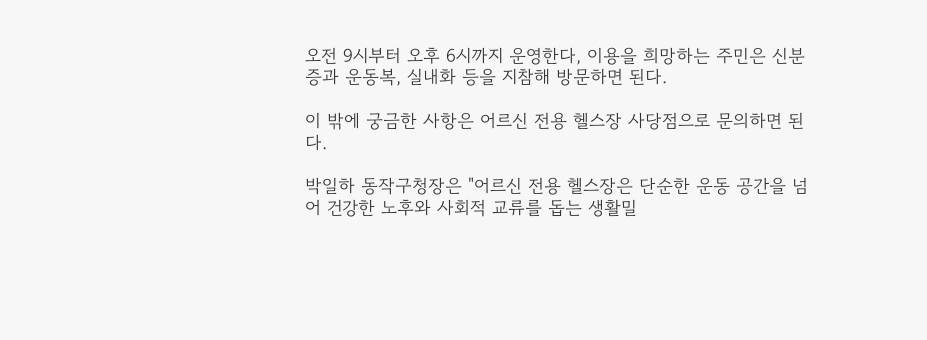오전 9시부터 오후 6시까지 운영한다, 이용을 희망하는 주민은 신분증과 운동복, 실내화 등을 지참해 방문하면 된다.

이 밖에 궁금한 사항은 어르신 전용 헬스장 사당점으로 문의하면 된다.

박일하 동작구청장은 "어르신 전용 헬스장은 단순한 운동 공간을 넘어 건강한 노후와 사회적 교류를 돕는 생활밀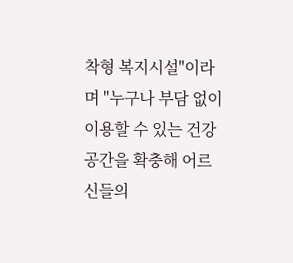착형 복지시설"이라며 "누구나 부담 없이 이용할 수 있는 건강 공간을 확충해 어르신들의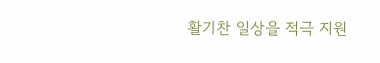활기찬 일상을 적극 지원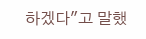하겠다"고 말했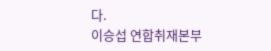다.
이승섭 연합취재본부